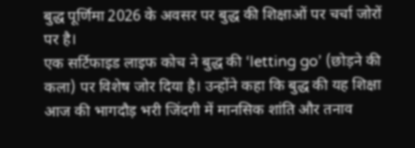बुद्ध पूर्णिमा 2026 के अवसर पर बुद्ध की शिक्षाओं पर चर्चा जोरों पर है।
एक सर्टिफाइड लाइफ कोच ने बुद्ध की ‘letting go’ (छोड़ने की कला) पर विशेष जोर दिया है। उन्होंने कहा कि बुद्ध की यह शिक्षा आज की भागदौड़ भरी जिंदगी में मानसिक शांति और तनाव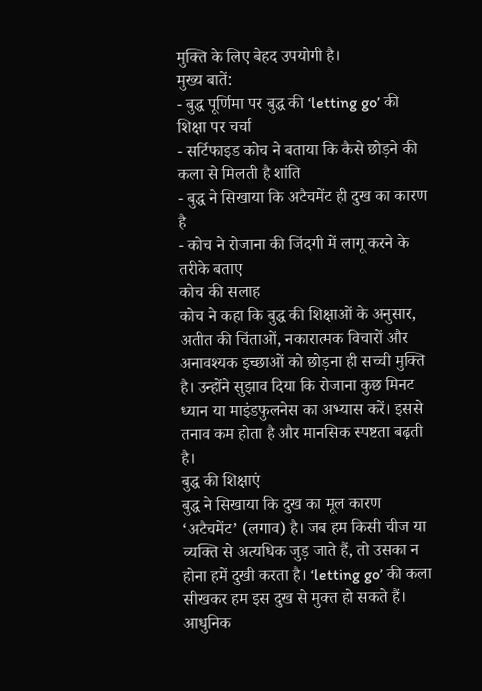मुक्ति के लिए बेहद उपयोगी है।
मुख्य बातें:
- बुद्ध पूर्णिमा पर बुद्ध की ‘letting go’ की शिक्षा पर चर्चा
- सर्टिफाइड कोच ने बताया कि कैसे छोड़ने की कला से मिलती है शांति
- बुद्ध ने सिखाया कि अटैचमेंट ही दुख का कारण है
- कोच ने रोजाना की जिंदगी में लागू करने के तरीके बताए
कोच की सलाह
कोच ने कहा कि बुद्ध की शिक्षाओं के अनुसार, अतीत की चिंताओं, नकारात्मक विचारों और अनावश्यक इच्छाओं को छोड़ना ही सच्ची मुक्ति है। उन्होंने सुझाव दिया कि रोजाना कुछ मिनट ध्यान या माइंडफुलनेस का अभ्यास करें। इससे तनाव कम होता है और मानसिक स्पष्टता बढ़ती है।
बुद्ध की शिक्षाएं
बुद्ध ने सिखाया कि दुख का मूल कारण ‘अटैचमेंट’ (लगाव) है। जब हम किसी चीज या व्यक्ति से अत्यधिक जुड़ जाते हैं, तो उसका न होना हमें दुखी करता है। ‘letting go’ की कला सीखकर हम इस दुख से मुक्त हो सकते हैं।
आधुनिक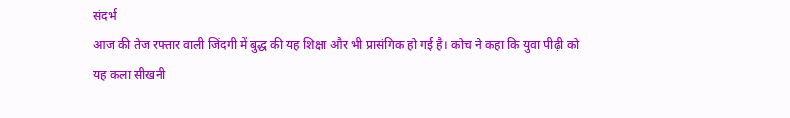संदर्भ
आज की तेज रफ्तार वाली जिंदगी में बुद्ध की यह शिक्षा और भी प्रासंगिक हो गई है। कोच ने कहा कि युवा पीढ़ी को यह कला सीखनी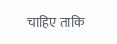चाहिए ताकि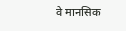वे मानसिक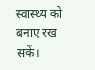स्वास्थ्य को बनाए रख सकें।